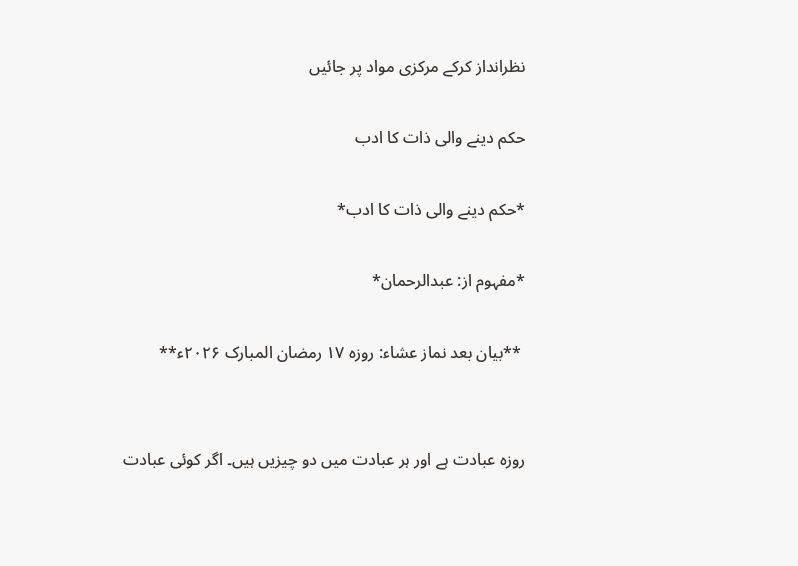نظرانداز کرکے مرکزی مواد پر جائیں

حکم دینے والی ذات کا ادب

*حکم دینے والی ذات کا ادب*

*مفہوم از: عبدالرحمان*

 **بیان بعد نماز عشاء: روزہ ۱۷ رمضان المبارک ۲۰۲۶ء**


روزہ عبادت ہے اور ہر عبادت میں دو چیزیں ہیں۔ اگر کوئی عبادت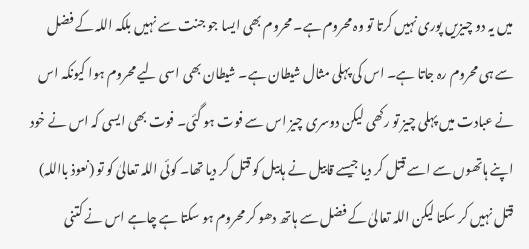میں یہ دو چیزیں پوری نہیں کرتا تو وہ محروم ہے۔ محروم بھی ایسا جو جنت سے نہیں بلکہ اللہ کے فضل سے ہی محروم رہ جاتا ہے۔ اس کی پہلی مثال شیطان ہے۔ شیطان بھی اسی لیے محروم ہوا کیونکہ اس نے عبادت میں پہلی چیز تو رکھی لیکن دوسری چیز اس سے فوت ہو گئی۔ فوت بھی ایسی کہ اس نے خود اپنے ہاتھوں سے اسے قتل کر دیا جیسے قابیل نے ہابیل کو قتل کر دیا تھا۔ کوئی اللہ تعالیٰ کو تو (نعوذ بااللہ) قتل نہیں کر سکتا لیکن اللہ تعالیٰ کے فضل سے ہاتھ دھو کر محروم ہو سکتا ہے چاہے اس نے کتنی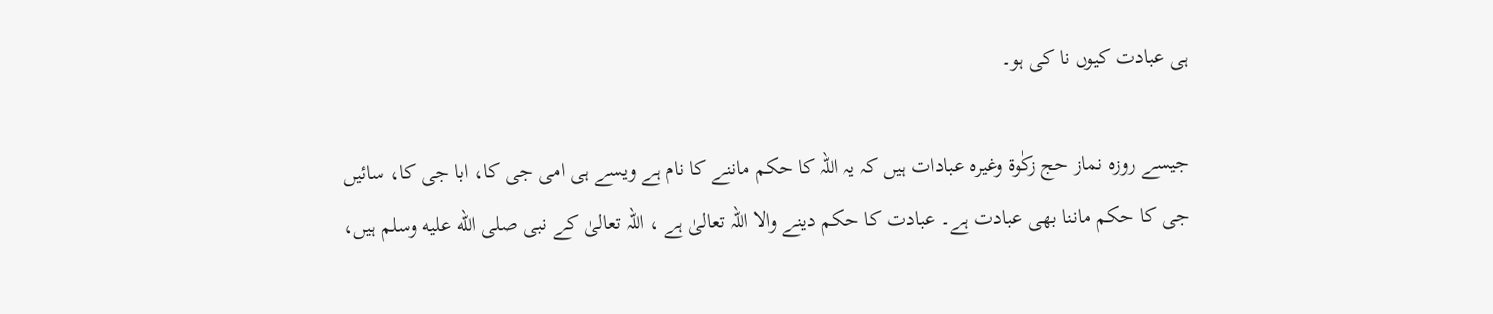ہی عبادت کیوں نا کی ہو۔

جیسے روزہ نماز حج زکٰوۃ وغیرہ عبادات ہیں کہ یہ اللہ کا حکم ماننے کا نام ہے ویسے ہی امی جی کا، ابا جی کا، سائیں جی کا حکم ماننا بھی عبادت ہے۔ عبادت کا حکم دینے والا اللہ تعالیٰ ہے ، اللہ تعالیٰ کے نبی صلى الله عليه وسلم ہیں،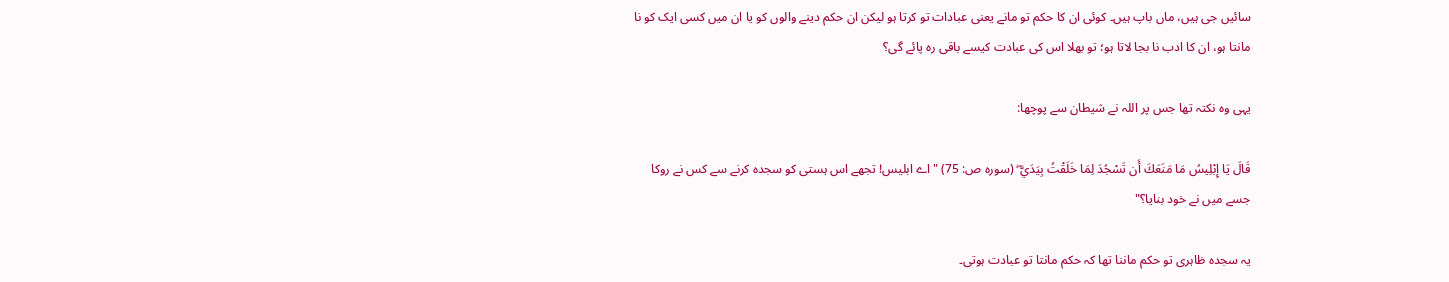سائیں جی ہیں، ماں باپ ہیں۔ کوئی ان کا حکم تو مانے یعنی عبادات تو کرتا ہو لیکن ان حکم دینے والوں کو یا ان میں کسی ایک کو نا مانتا ہو، ان کا ادب نا بجا لاتا ہو؛ تو بھلا اس کی عبادت کیسے باقی رہ پائے گی؟

یہی وہ نکتہ تھا جس پر اللہ نے شیطان سے پوچھا:

قَالَ يَا إِبْلِيسُ مَا مَنَعَكَ أَن تَسْجُدَ لِمَا خَلَقْتُ بِيَدَيَّ ۖ (سورہ ص: 75) "اے ابلیس! تجھے اس ہستی کو سجدہ کرنے سے کس نے روکا جسے میں نے خود بنایا؟"

یہ سجدہ ظاہری تو حکم ماننا تھا کہ حکم مانتا تو عبادت ہوتی۔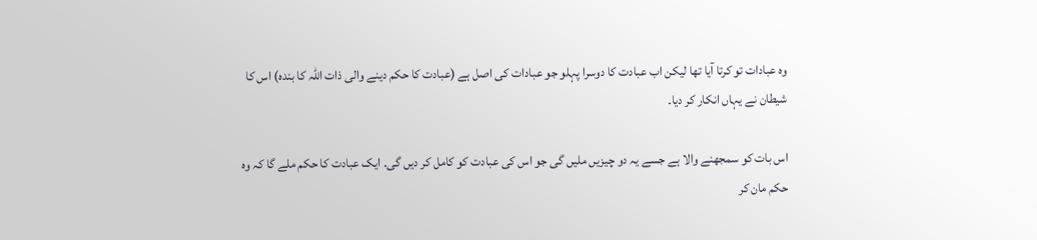وہ عبادات تو کرتا آیا تھا لیکن اب عبادت کا دوسرا پہلو جو عبادات کی اصل ہے (عبادت کا حکم دینے والی ذات اللہ کا بندہ) اس کا شیطان نے یہاں انکار کر دیا۔

اس بات کو سمجھنے والا ہے جسے یہ دو چیزیں ملیں گی جو اس کی عبادت کو کامل کر دیں گی۔ ایک عبادت کا حکم ملے گا کہ وہ حکم مان کر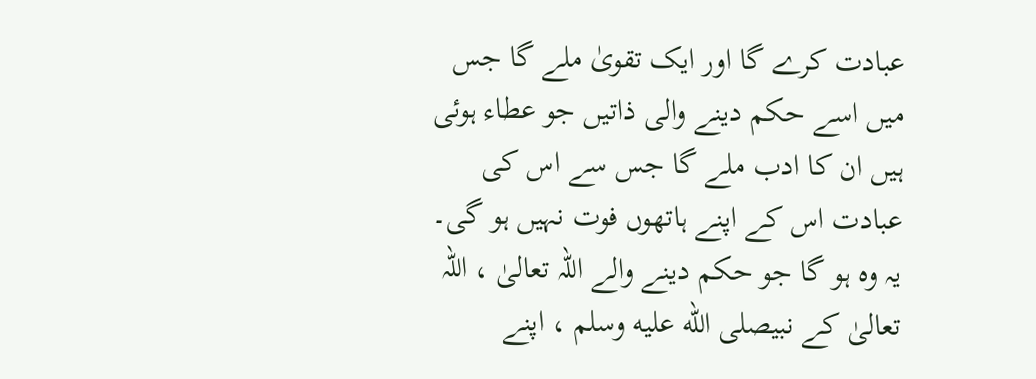عبادت کرے گا اور ایک تقویٰ ملے گا جس میں اسے حکم دینے والی ذاتیں جو عطاء ہوئی ہیں ان کا ادب ملے گا جس سے اس کی عبادت اس کے اپنے ہاتھوں فوت نہیں ہو گی۔ یہ وہ ہو گا جو حکم دینے والے اللہ تعالیٰ ، اللہ تعالیٰ کے نبیصلى الله عليه وسلم ، اپنے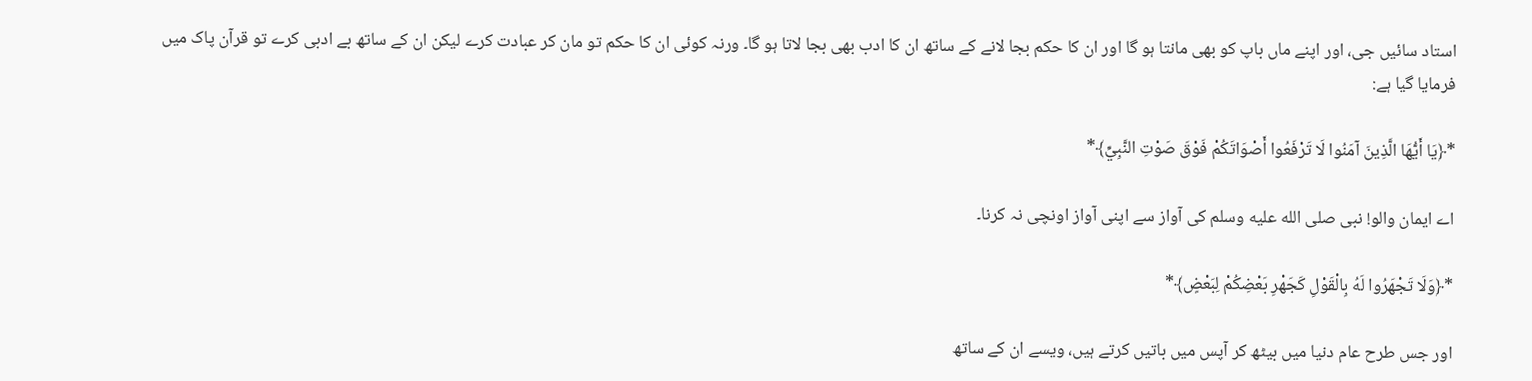استاد سائیں جی، اور اپنے ماں باپ کو بھی مانتا ہو گا اور ان کا حکم بجا لانے کے ساتھ ان کا ادب بھی بجا لاتا ہو گا۔ ورنہ کوئی ان کا حکم تو مان کر عبادت کرے لیکن ان کے ساتھ بے ادبی کرے تو قرآن پاک میں فرمایا گیا ہے:

*﴿يَا أَيُّهَا الَّذِينَ آمَنُوا لَا تَرْفَعُوا أَصْوَاتَكُمْ فَوْقَ صَوْتِ النَّبِيِّ﴾*

اے ایمان والو! نبی صلى الله عليه وسلم کی آواز سے اپنی آواز اونچی نہ کرنا۔

*﴿وَلَا تَجْهَرُوا لَهُ بِالْقَوْلِ كَجَهْرِ بَعْضِكُمْ لِبَعْضٍ﴾*

اور جس طرح عام دنیا میں بیٹھ کر آپس میں باتیں کرتے ہیں، ویسے ان کے ساتھ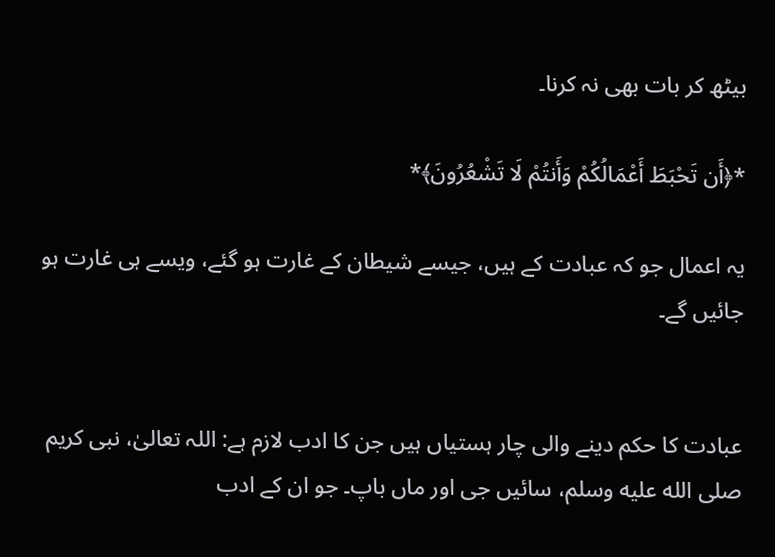بیٹھ کر بات بھی نہ کرنا۔

*﴿أَن تَحْبَطَ أَعْمَالُكُمْ وَأَنتُمْ لَا تَشْعُرُونَ﴾*

یہ اعمال جو کہ عبادت کے ہیں، جیسے شیطان کے غارت ہو گئے، ویسے ہی غارت ہو جائیں گے۔


عبادت کا حکم دینے والی چار ہستیاں ہیں جن کا ادب لازم ہے: اللہ تعالیٰ، نبی کریم صلى الله عليه وسلم، سائیں جی اور ماں باپ۔ جو ان کے ادب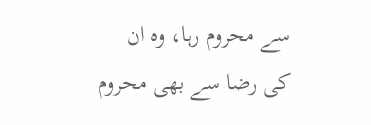سے محروم رہا، وہ ان کی رضا سے بھی محروم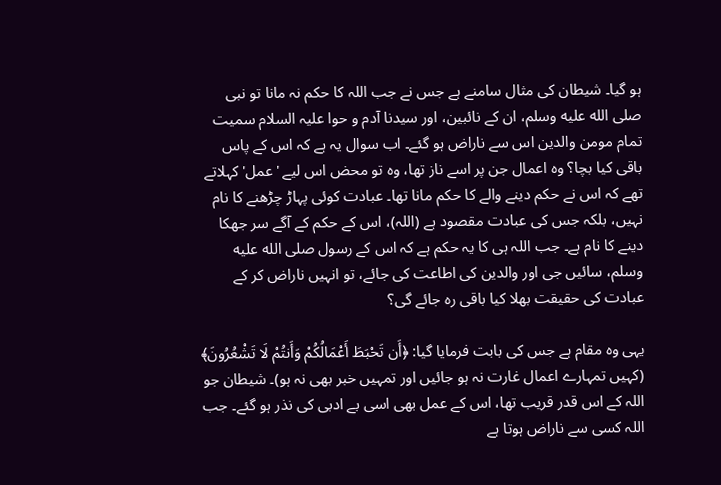ہو گیا۔ شیطان کی مثال سامنے ہے جس نے جب اللہ کا حکم نہ مانا تو نبی صلى الله عليه وسلم، ان کے نائبین، اور سیدنا آدم و حوا علیہ السلام سمیت تمام مومن والدین اس سے ناراض ہو گئے۔ اب سوال یہ ہے کہ اس کے پاس باقی کیا بچا؟ وہ اعمال جن پر اسے ناز تھا، وہ تو محض اس لیے 'عمل' کہلاتے تھے کہ اس نے حکم دینے والے کا حکم مانا تھا۔ عبادت کوئی پہاڑ چڑھنے کا نام نہیں، بلکہ جس کی عبادت مقصود ہے (اللہ)، اس کے حکم کے آگے سر جھکا دینے کا نام ہے۔ جب اللہ ہی کا یہ حکم ہے کہ اس کے رسول صلى الله عليه وسلم، سائیں جی اور والدین کی اطاعت کی جائے، تو انہیں ناراض کر کے عبادت کی حقیقت بھلا کیا باقی رہ جائے گی؟

یہی وہ مقام ہے جس کی بابت فرمایا گیا: ﴿أَن تَحْبَطَ أَعْمَالُكُمْ وَأَنتُمْ لَا تَشْعُرُونَ﴾ (کہیں تمہارے اعمال غارت نہ ہو جائیں اور تمہیں خبر بھی نہ ہو)۔ شیطان جو اللہ کے اس قدر قریب تھا، اس کے عمل بھی اسی بے ادبی کی نذر ہو گئے۔ جب اللہ کسی سے ناراض ہوتا ہے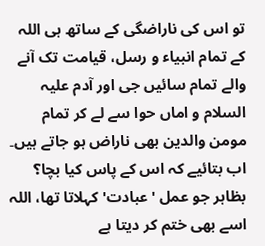تو اس کی ناراضگی کے ساتھ ہی اللہ کے تمام انبیاء و رسل، قیامت تک آنے والے تمام سائیں جی اور آدم علیہ السلام و اماں حوا سے لے کر تمام مومن والدین بھی ناراض ہو جاتے ہیں۔ اب بتائیے کہ اس کے پاس کیا بچا؟ بظاہر جو عمل 'عبادت' کہلاتا تھا، اللہ اسے بھی ختم کر دیتا ہے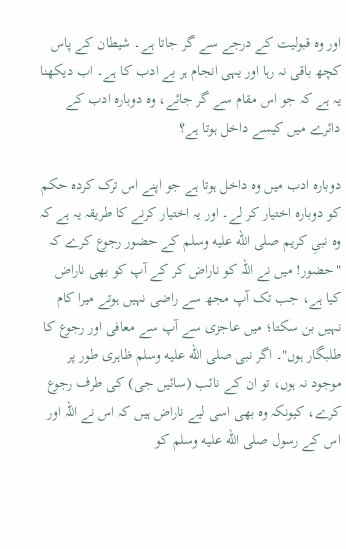اور وہ قبولیت کے درجے سے گر جاتا ہے۔ شیطان کے پاس کچھ باقی نہ رہا اور یہی انجام ہر بے ادب کا ہے۔ اب دیکھنا یہ ہے کہ جو اس مقام سے گر جائے، وہ دوبارہ ادب کے دائرے میں کیسے داخل ہوتا ہے؟

دوبارہ ادب میں وہ داخل ہوتا ہے جو اپنے اس ترک کردہ حکم کو دوبارہ اختیار کر لے۔ اور یہ اختیار کرنے کا طریقہ یہ ہے کہ وہ نبیِ کریم صلى الله عليه وسلم کے حضور رجوع کرے کہ "حضور! میں نے اللہ کو ناراض کر کے آپ کو بھی ناراض کیا ہے، جب تک آپ مجھ سے راضی نہیں ہوتے میرا کام نہیں بن سکتا؛ میں عاجزی سے آپ سے معافی اور رجوع کا طلبگار ہوں"۔ اگر نبی صلى الله عليه وسلم ظاہری طور پر موجود نہ ہوں، تو ان کے نائب (سائیں جی) کی طرف رجوع کرے، کیونکہ وہ بھی اسی لیے ناراض ہیں کہ اس نے اللہ اور اس کے رسول صلى الله عليه وسلم کو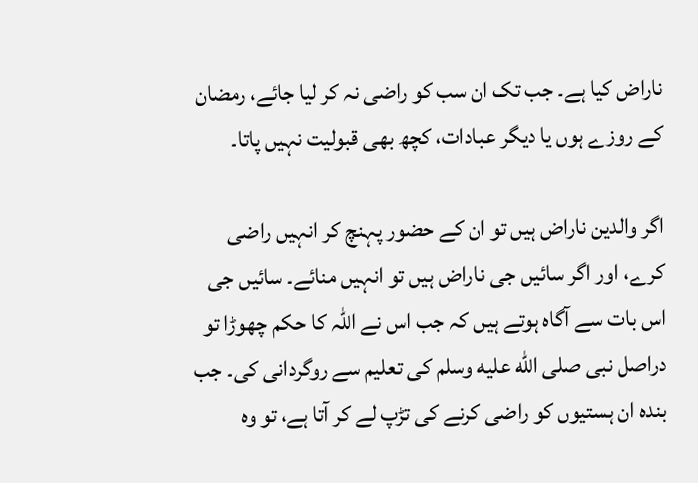ناراض کیا ہے۔ جب تک ان سب کو راضی نہ کر لیا جائے، رمضان کے روزے ہوں یا دیگر عبادات، کچھ بھی قبولیت نہیں پاتا۔

اگر والدین ناراض ہیں تو ان کے حضور پہنچ کر انہیں راضی کرے، اور اگر سائیں جی ناراض ہیں تو انہیں منائے۔ سائیں جی اس بات سے آگاہ ہوتے ہیں کہ جب اس نے اللہ کا حکم چھوڑا تو دراصل نبی صلى الله عليه وسلم کی تعلیم سے روگردانی کی۔ جب بندہ ان ہستیوں کو راضی کرنے کی تڑپ لے کر آتا ہے، تو وہ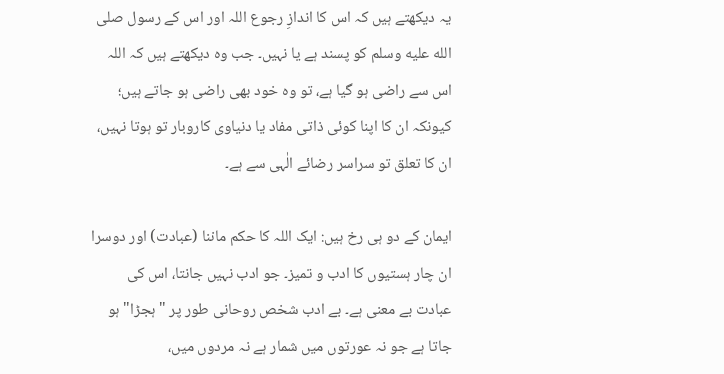یہ دیکھتے ہیں کہ اس کا اندازِ رجوع اللہ اور اس کے رسول صلى الله عليه وسلم کو پسند ہے یا نہیں۔ جب وہ دیکھتے ہیں کہ اللہ اس سے راضی ہو گیا ہے، تو وہ خود بھی راضی ہو جاتے ہیں؛ کیونکہ ان کا اپنا کوئی ذاتی مفاد یا دنیاوی کاروبار تو ہوتا نہیں، ان کا تعلق تو سراسر رضائے الٰہی سے ہے۔

ایمان کے دو ہی رخ ہیں: ایک اللہ کا حکم ماننا (عبادت) اور دوسرا ان چار ہستیوں کا ادب و تمیز۔ جو ادب نہیں جانتا، اس کی عبادت بے معنی ہے۔ بے ادب شخص روحانی طور پر "ہجڑا" ہو جاتا ہے جو نہ عورتوں میں شمار ہے نہ مردوں میں،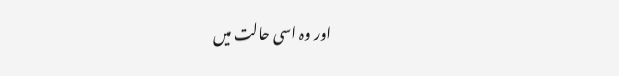اور وہ اسی حالت میں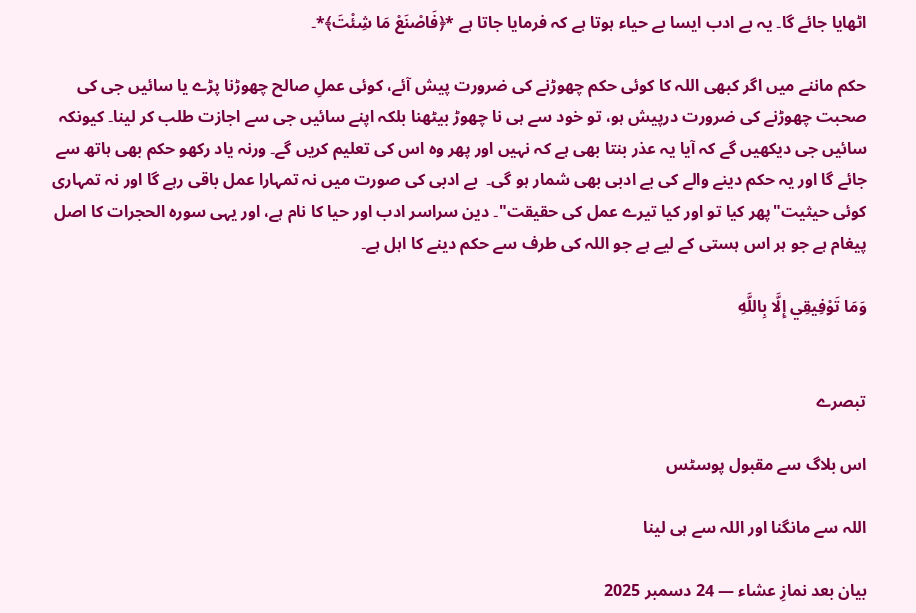اٹھایا جائے گا۔ یہ بے ادب ایسا بے حیاء ہوتا ہے کہ فرمایا جاتا ہے *﴿فَاصْنَعْ مَا شِئْتَ﴾*۔

حکم ماننے میں اگر کبھی اللہ کا کوئی حکم چھوڑنے کی ضرورت پیش آئے، کوئی عملِ صالح چھوڑنا پڑے یا سائیں جی کی صحبت چھوڑنے کی ضرورت درپیش ہو، تو خود سے ہی نا چھوڑ بیٹھنا بلکہ اپنے سائیں جی سے اجازت طلب کر لینا۔ کیونکہ سائیں جی دیکھیں گے کہ آیا یہ عذر بنتا بھی ہے کہ نہیں اور پھر وہ اس کی تعلیم کریں گے۔ ورنہ یاد رکھو حکم بھی ہاتھ سے جائے گا اور یہ حکم دینے والے کی بے ادبی بھی شمار ہو گی۔  بے ادبی کی صورت میں نہ تمہارا عمل باقی رہے گا اور نہ تمہاری کوئی حیثیت"پھر کیا تو اور کیا تیرے عمل کی حقیقت"۔ دین سراسر ادب اور حیا کا نام ہے، اور یہی سورہ الحجرات کا اصل پیغام ہے جو ہر اس ہستی کے لیے ہے جو اللہ کی طرف سے حکم دینے کا اہل ہے۔

وَمَا تَوْفِيقِي إِلَّا بِاللَّهِ


تبصرے

اس بلاگ سے مقبول پوسٹس

اللہ سے مانگنا اور اللہ سے ہی لینا

بیان بعد نمازِ عشاء — 24 دسمبر 2025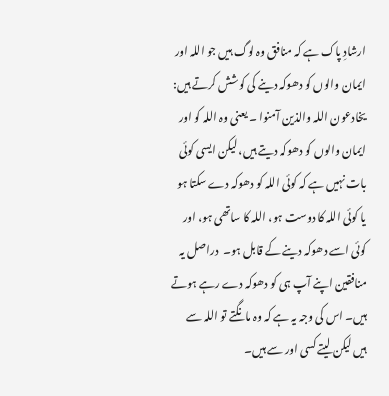ارشادِ پاک ہے کہ منافق وہ لوگ ہیں جو اللہ اور ایمان والوں کو دھوکہ دینے کی کوشش کرتے ہیں: یخادعون اللہ والذین آمنوا ۔ یعنی وہ اللہ کو اور ایمان والوں کو دھوکہ دیتے ہیں، لیکن ایسی کوئی بات نہیں ہے کہ کوئی اللہ کو دھوکہ دے سکتا ہو یا کوئی اللہ کا دوست ہو، اللہ کا ساتھی ہو، اور کوئی اسے دھوکہ دینے کے قابل ہو۔  دراصل یہ منافقین اپنے آپ ہی کو دھوکہ دے رہے ہوتے ہیں۔ اس کی وجہ یہ ہے کہ وہ مانگتے تو اللہ سے ہیں لیکن لیتے کسی اور سے ہیں۔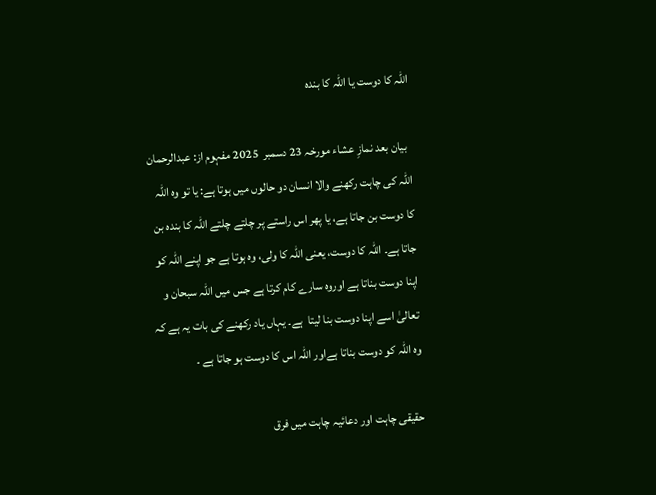اللہ کا دوست یا اللہ کا بندہ

  بیان بعد نمازِ عشاء مورخہ 23 دسمبر  2025 مفہوم از: عبدالرحمان اللہ کی چاہت رکھنے والا انسان دو حالوں میں ہوتا ہے: یا تو وہ اللہ کا دوست بن جاتا ہے، یا پھر اس راستے پر چلتے چلتے اللہ کا بندہ بن جاتا ہے۔ اللہ کا دوست، یعنی اللہ کا ولی، وہ ہوتا ہے جو اپنے اللہ کو اپنا دوست بناتا ہے اوروہ سارے کام کرتا ہے جس میں اللہ سبحان و تعالیٰ اسے اپنا دوست بنا لیتا  ہے۔ یہاں یاد رکھنے کی بات یہ ہے کہ وہ اللہ کو دوست بناتا ہےاور اللہ اس کا دوست ہو جاتا ہے ۔

حقیقی چاہت اور دعائیہ چاہت میں فرق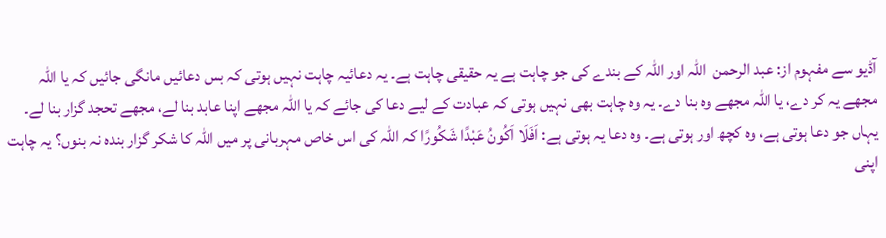آڈیو سے مفہوم از: عبد الرحمن  اللہ اور اللہ کے بندے کی جو چاہت ہے یہ حقیقی چاہت ہے۔ یہ دعائیہ چاہت نہیں ہوتی کہ بس دعائیں مانگی جائیں کہ یا اللہ مجھے یہ کر دے، یا اللہ مجھے وہ بنا دے۔ یہ وہ چاہت بھی نہیں ہوتی کہ عبادت کے لیے دعا کی جائے کہ یا اللہ مجھے اپنا عابد بنا لے، مجھے تحجد گزار بنا لے۔ یہاں جو دعا ہوتی ہے، وہ کچھ اور ہوتی ہے۔ وہ دعا یہ ہوتی ہے: اَفَلَا اَكُونُ عَبْدًا شَكُورًا کہ اللہ کی اس خاص مہربانی پر میں اللہ کا شکر گزار بندہ نہ بنوں؟ یہ چاہت اپنی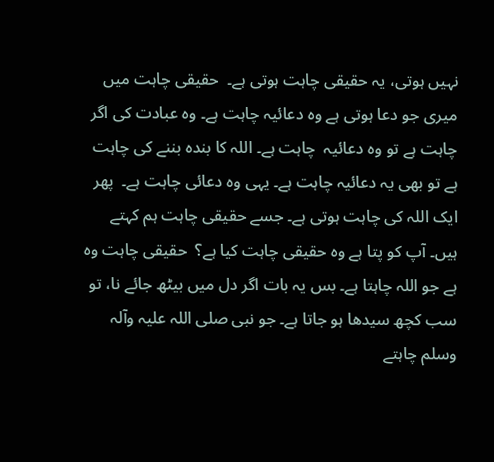نہیں ہوتی، یہ حقیقی چاہت ہوتی ہے۔  حقیقی چاہت میں میری جو دعا ہوتی ہے وہ دعائیہ چاہت ہے۔ وہ عبادت کی اگر چاہت ہے تو وہ دعائیہ  چاہت ہے۔ اللہ کا بندہ بننے کی چاہت  ہے تو بھی یہ دعائیہ چاہت ہے۔ یہی وہ دعائی چاہت ہے۔  پھر ایک اللہ کی چاہت ہوتی ہے۔ جسے حقیقی چاہت ہم کہتے ہیں۔ آپ کو پتا ہے وہ حقیقی چاہت کیا ہے؟  حقیقی چاہت وہ ہے جو اللہ چاہتا ہے۔ بس یہ بات اگر دل میں بیٹھ جائے نا، تو سب کچھ سیدھا ہو جاتا ہے۔ جو نبی صلی اللہ علیہ وآلہ وسلم چاہتے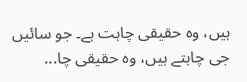ہیں، وہ حقیقی چاہت ہے۔ جو سائیں جی چاہتے ہیں، وہ حقیقی چا...